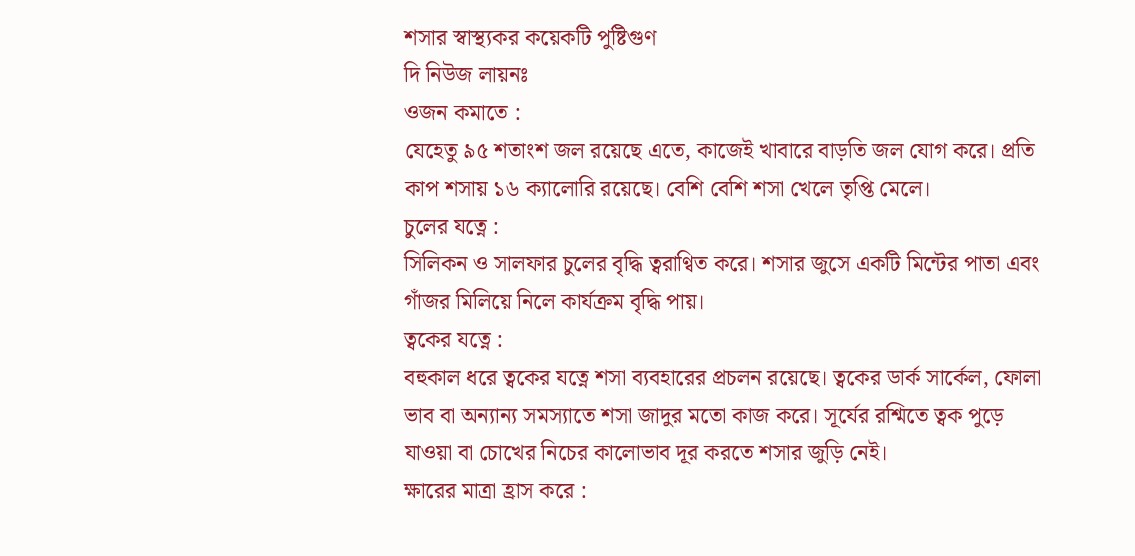শসার স্বাস্থ্যকর কয়েকটি পুষ্টিগুণ
দি নিউজ লায়নঃ
ওজন কমাতে :
যেহেতু ৯৫ শতাংশ জল রয়েছে এতে, কাজেই খাবারে বাড়তি জল যোগ করে। প্রতি কাপ শসায় ১৬ ক্যালোরি রয়েছে। বেশি বেশি শসা খেলে তৃপ্তি মেলে।
চুলের যত্নে :
সিলিকন ও সালফার চুলের বৃদ্ধি ত্বরাণ্বিত করে। শসার জুসে একটি মিন্টের পাতা এবং গাঁজর মিলিয়ে নিলে কার্যক্রম বৃদ্ধি পায়।
ত্বকের যত্নে :
বহুকাল ধরে ত্বকের যত্নে শসা ব্যবহারের প্রচলন রয়েছে। ত্বকের ডার্ক সার্কেল, ফোলা ভাব বা অন্যান্য সমস্যাতে শসা জাদুর মতো কাজ করে। সূর্যের রশ্মিতে ত্বক পুড়ে যাওয়া বা চোখের নিচের কালোভাব দূর করতে শসার জুড়ি নেই।
ক্ষারের মাত্রা হ্রাস করে :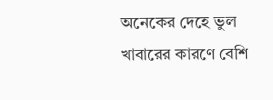অনেকের দেহে ভুল খাবারের কারণে বেশি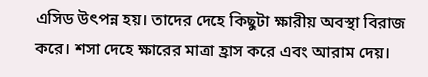এসিড উৎপন্ন হয়। তাদের দেহে কিছুটা ক্ষারীয় অবস্থা বিরাজ করে। শসা দেহে ক্ষারের মাত্রা হ্রাস করে এবং আরাম দেয়।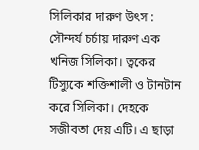সিলিকার দারুণ উৎস :
সৌন্দর্য চর্চায় দারুণ এক খনিজ সিলিকা। ত্বকের টিস্যুকে শক্তিশালী ও টানটান করে সিলিকা। দেহকে সজীবতা দেয় এটি। এ ছাড়া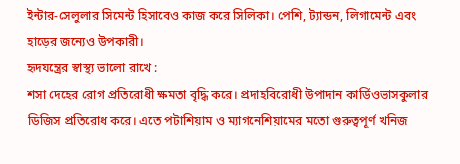ইন্টার-সেলুলার সিমেন্ট হিসাবেও কাজ করে সিলিকা। পেশি, ট্যান্ডন, লিগামেন্ট এবং হাড়ের জন্যেও উপকারী।
হৃদযন্ত্রের স্বাস্থ্য ভালো রাখে :
শসা দেহের রোগ প্রতিরোধী ক্ষমতা বৃদ্ধি করে। প্রদাহবিরোধী উপাদান কার্ডিওভাসকুলার ডিজিস প্রতিরোধ করে। এতে পটাশিয়াম ও ম্যাগনেশিয়ামের মতো গুরুত্বপূর্ণ খনিজ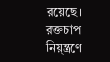রয়েছে। রক্তচাপ নিয়্ন্ত্রণে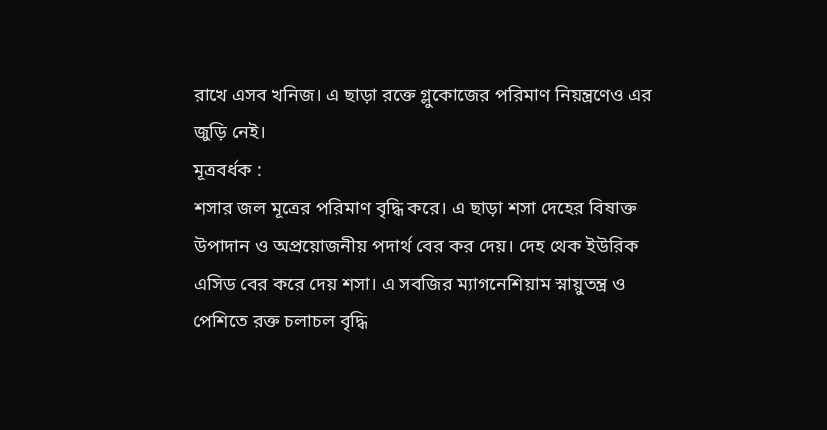রাখে এসব খনিজ। এ ছাড়া রক্তে গ্লুকোজের পরিমাণ নিয়ন্ত্রণেও এর জুড়ি নেই।
মূত্রবর্ধক :
শসার জল মূত্রের পরিমাণ বৃদ্ধি করে। এ ছাড়া শসা দেহের বিষাক্ত উপাদান ও অপ্রয়োজনীয় পদার্থ বের কর দেয়। দেহ থেক ইউরিক এসিড বের করে দেয় শসা। এ সবজির ম্যাগনেশিয়াম স্নায়ুতন্ত্র ও পেশিতে রক্ত চলাচল বৃদ্ধি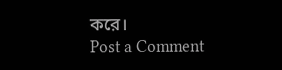করে।
Post a Comment